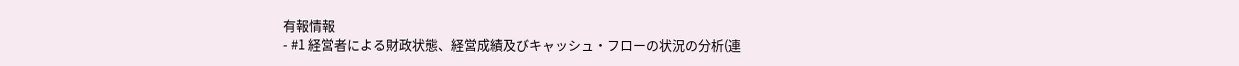有報情報
- #1 経営者による財政状態、経営成績及びキャッシュ・フローの状況の分析(連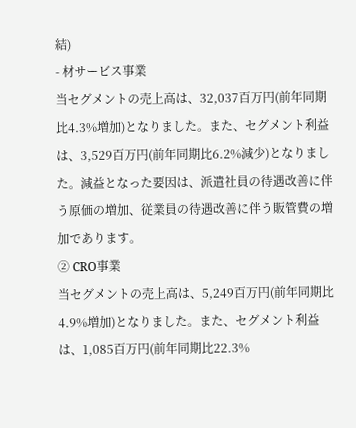結)
- 材サービス事業
当セグメントの売上高は、32,037百万円(前年同期比4.3%増加)となりました。また、セグメント利益は、3,529百万円(前年同期比6.2%減少)となりました。減益となった要因は、派遣社員の待遇改善に伴う原価の増加、従業員の待遇改善に伴う販管費の増加であります。
② CRO事業
当セグメントの売上高は、5,249百万円(前年同期比4.9%増加)となりました。また、セグメント利益は、1,085百万円(前年同期比22.3%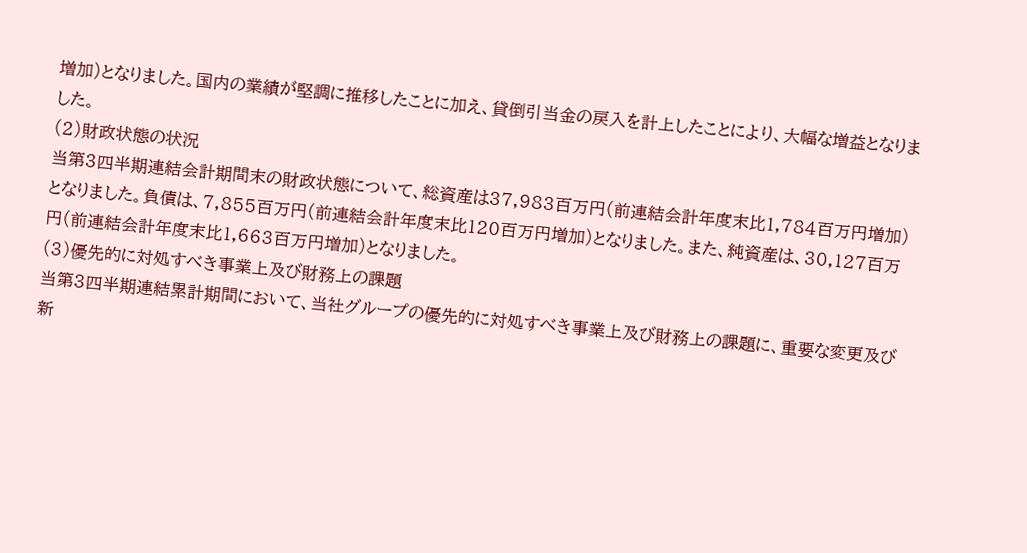増加)となりました。国内の業績が堅調に推移したことに加え、貸倒引当金の戻入を計上したことにより、大幅な増益となりました。
(2)財政状態の状況
当第3四半期連結会計期間末の財政状態について、総資産は37,983百万円(前連結会計年度末比1,784百万円増加)となりました。負債は、7,855百万円(前連結会計年度末比120百万円増加)となりました。また、純資産は、30,127百万円(前連結会計年度末比1,663百万円増加)となりました。
(3)優先的に対処すべき事業上及び財務上の課題
当第3四半期連結累計期間において、当社グループの優先的に対処すべき事業上及び財務上の課題に、重要な変更及び新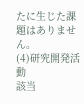たに生じた課題はありません。
(4)研究開発活動
該当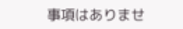事項はありませ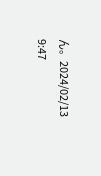ん。2024/02/13 9:47